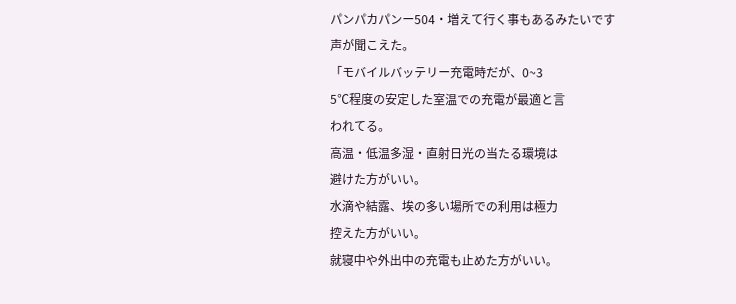パンパカパンー504・増えて行く事もあるみたいです
声が聞こえた。
「モバイルバッテリー充電時だが、0~3
5℃程度の安定した室温での充電が最適と言
われてる。
高温・低温多湿・直射日光の当たる環境は
避けた方がいい。
水滴や結露、埃の多い場所での利用は極力
控えた方がいい。
就寝中や外出中の充電も止めた方がいい。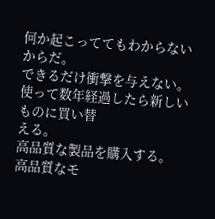何か起こっててもわからないからだ。
できるだけ衝撃を与えない。
使って数年経過したら新しいものに買い替
える。
高品質な製品を購入する。
高品質なモ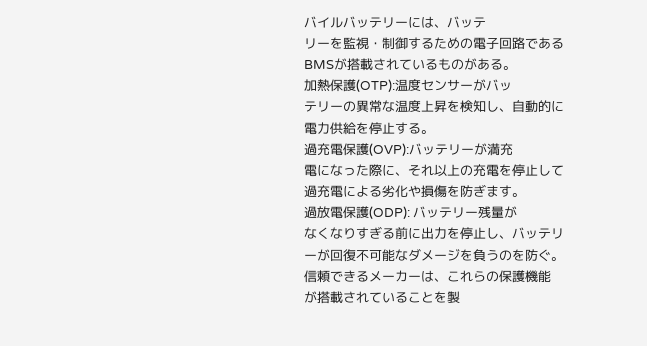バイルバッテリーには、バッテ
リーを監視・制御するための電子回路である
BMSが搭載されているものがある。
加熱保護(OTP):温度センサーがバッ
テリーの異常な温度上昇を検知し、自動的に
電力供給を停止する。
過充電保護(OVP):バッテリーが満充
電になった際に、それ以上の充電を停止して
過充電による劣化や損傷を防ぎます。
過放電保護(ODP): バッテリー残量が
なくなりすぎる前に出力を停止し、バッテリ
ーが回復不可能なダメージを負うのを防ぐ。
信頼できるメーカーは、これらの保護機能
が搭載されていることを製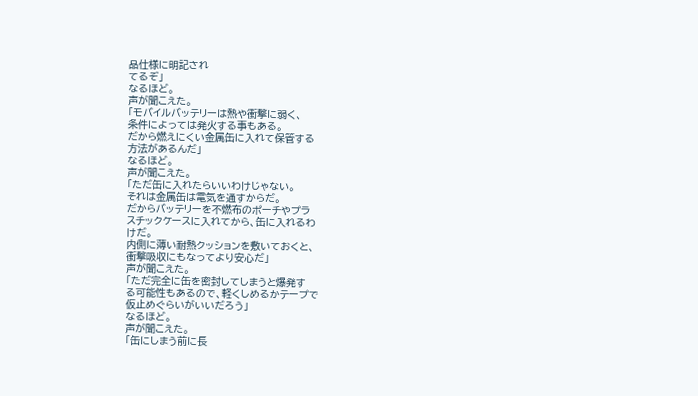品仕様に明記され
てるぞ」
なるほど。
声が聞こえた。
「モバイルバッテリーは熱や衝撃に弱く、
条件によっては発火する事もある。
だから燃えにくい金属缶に入れて保管する
方法があるんだ」
なるほど。
声が聞こえた。
「ただ缶に入れたらいいわけじゃない。
それは金属缶は電気を通すからだ。
だからバッテリーを不燃布のポーチやプラ
スチックケースに入れてから、缶に入れるわ
けだ。
内側に薄い耐熱クッションを敷いておくと、
衝撃吸収にもなってより安心だ」
声が聞こえた。
「ただ完全に缶を密封してしまうと爆発す
る可能性もあるので、軽くしめるかテープで
仮止めぐらいがいいだろう」
なるほど。
声が聞こえた。
「缶にしまう前に長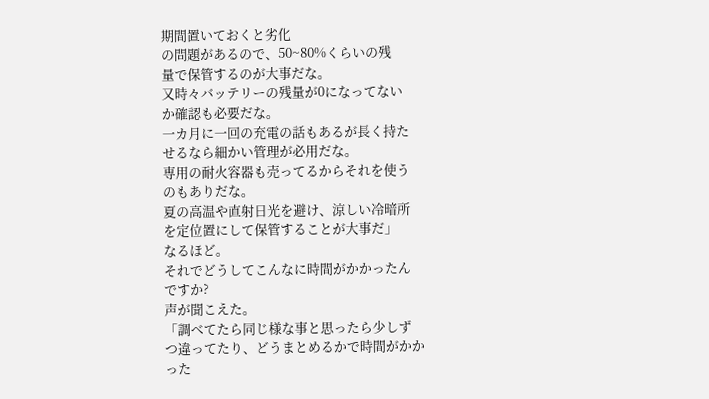期間置いておくと劣化
の問題があるので、50~80%くらいの残
量で保管するのが大事だな。
又時々バッテリーの残量が0になってない
か確認も必要だな。
一カ月に一回の充電の話もあるが長く持た
せるなら細かい管理が必用だな。
専用の耐火容器も売ってるからそれを使う
のもありだな。
夏の高温や直射日光を避け、涼しい冷暗所
を定位置にして保管することが大事だ」
なるほど。
それでどうしてこんなに時間がかかったん
ですか?
声が聞こえた。
「調べてたら同じ様な事と思ったら少しず
つ違ってたり、どうまとめるかで時間がかか
った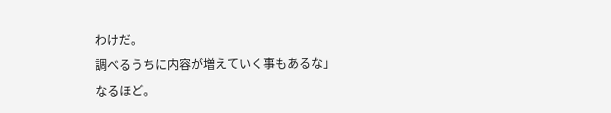わけだ。
調べるうちに内容が増えていく事もあるな」
なるほど。